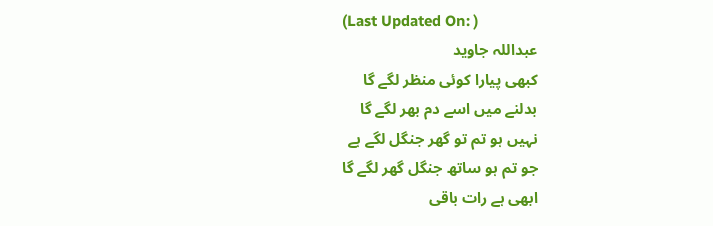(Last Updated On: )
عبداللہ جاوید
کبھی پیارا کوئی منظر لگے گا
بدلنے میں اسے دم بھر لگے گا
نہیں ہو تم تو گھر جنگل لگے ہے
جو تم ہو ساتھ جنگل گھر لگے گا
ابھی ہے رات باقی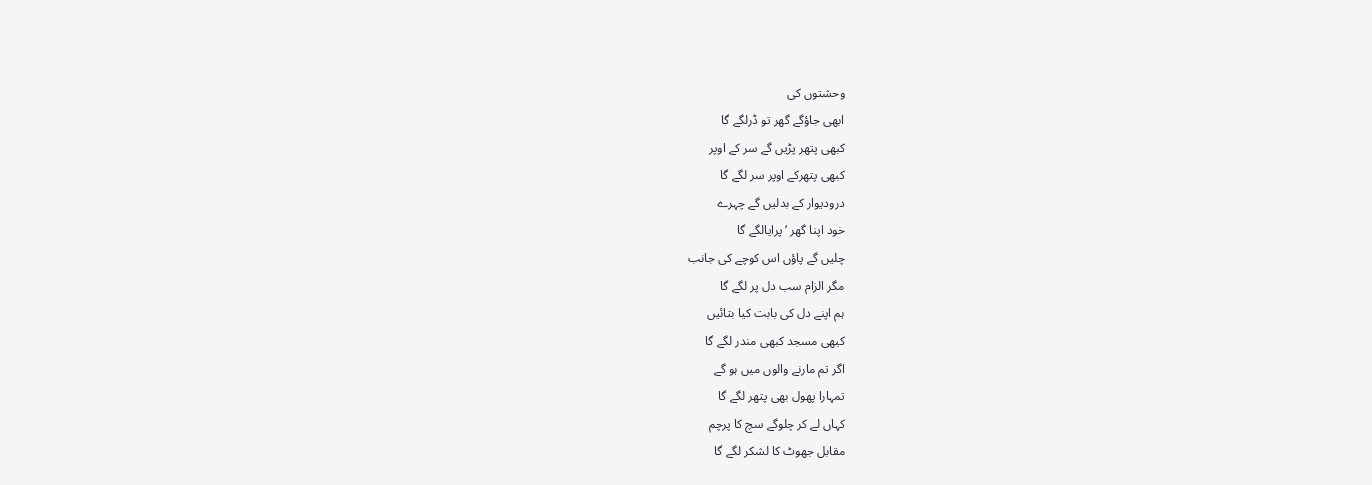وحشتوں کی
ابھی جاؤگے گھر تو ڈرلگے گا
کبھی پتھر پڑیں گے سر کے اوپر
کبھی پتھرکے اوپر سر لگے گا
درودیوار کے بدلیں گے چہرے
خود اپنا گھر ‘پرایالگے گا
چلیں گے پاؤں اس کوچے کی جانب
مگر الزام سب دل پر لگے گا
ہم اپنے دل کی بابت کیا بتائیں
کبھی مسجد کبھی مندر لگے گا
اگر تم مارنے والوں میں ہو گے
تمہارا پھول بھی پتھر لگے گا
کہاں لے کر چلوگے سچ کا پرچم
مقابل جھوٹ کا لشکر لگے گا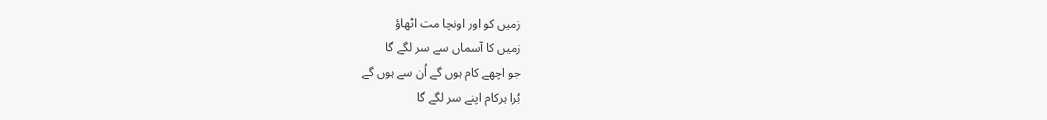زمیں کو اور اونچا مت اٹھاؤ
زمیں کا آسماں سے سر لگے گا
جو اچھے کام ہوں گے اُن سے ہوں گے
بُرا ہرکام اپنے سر لگے گا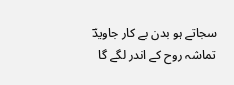سجاتے ہو بدن بے کار جاویدؔ
تماشہ روح کے اندر لگے گا